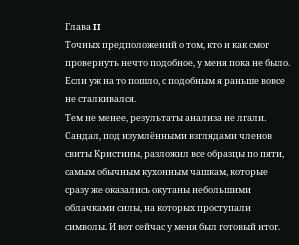Глава II
Точных предположений о том, кто и как смог провернуть нечто подобное, у меня пока не было. Если уж на то пошло, с подобным я раньше вовсе не сталкивался.
Тем не менее, результаты анализа не лгали. Сандал, под изумлёнными взглядами членов свиты Кристины, разложил все образцы по пяти, самым обычным кухонным чашкам, которые сразу же оказались окутаны небольшими облачками силы, на которых проступали символы. И вот сейчас у меня был готовый итог.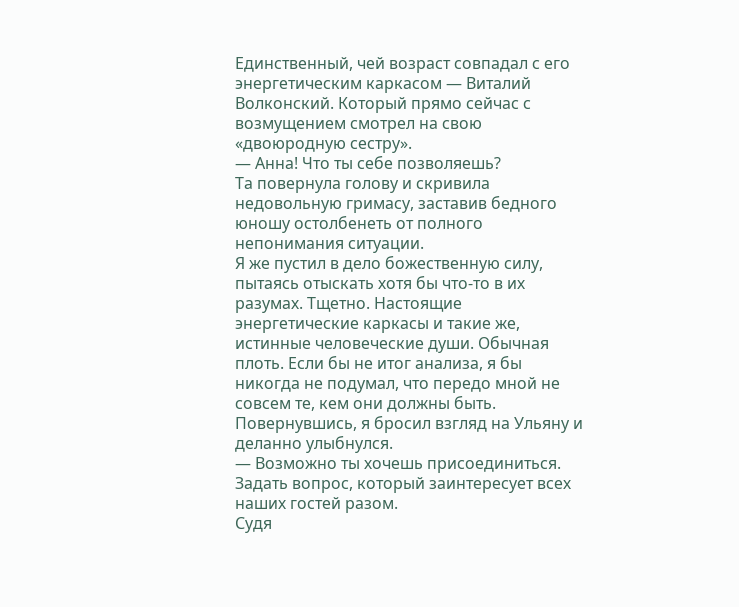Единственный, чей возраст совпадал с его энергетическим каркасом — Виталий Волконский. Который прямо сейчас с возмущением смотрел на свою «двоюродную сестру».
— Анна! Что ты себе позволяешь?
Та повернула голову и скривила недовольную гримасу, заставив бедного юношу остолбенеть от полного непонимания ситуации.
Я же пустил в дело божественную силу, пытаясь отыскать хотя бы что-то в их разумах. Тщетно. Настоящие энергетические каркасы и такие же, истинные человеческие души. Обычная плоть. Если бы не итог анализа, я бы никогда не подумал, что передо мной не совсем те, кем они должны быть.
Повернувшись, я бросил взгляд на Ульяну и деланно улыбнулся.
— Возможно ты хочешь присоединиться. Задать вопрос, который заинтересует всех наших гостей разом.
Судя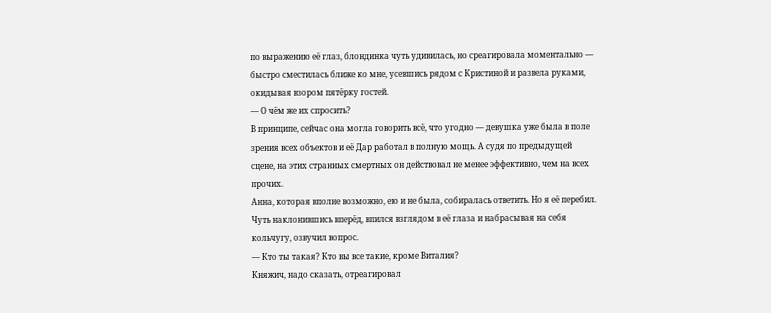по выражению её глаз, блондинка чуть удивилась, но среагировала моментально — быстро сместилась ближе ко мне, усевшись рядом с Кристиной и развела руками, окидывая взором пятёрку гостей.
— О чём же их спросить?
В принципе, сейчас она могла говорить всё, что угодно — девушка уже была в поле зрения всех объектов и её Дар работал в полную мощь. А судя по предыдущей сцене, на этих странных смертных он действовал не менее эффективно, чем на всех прочих.
Анна, которая вполне возможно, ею и не была, собиралась ответить. Но я её перебил. Чуть наклонившись вперёд, впился взглядом в её глаза и набрасывая на себя кольчугу, озвучил вопрос.
— Кто ты такая? Кто вы все такие, кроме Виталия?
Княжич, надо сказать, отреагировал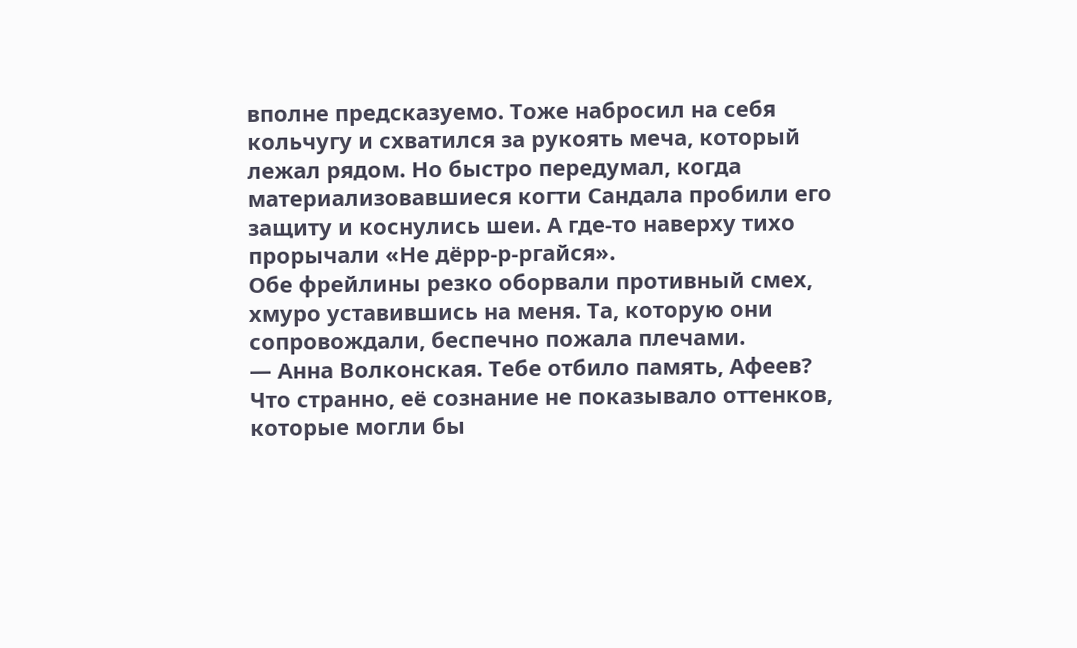вполне предсказуемо. Тоже набросил на себя кольчугу и схватился за рукоять меча, который лежал рядом. Но быстро передумал, когда материализовавшиеся когти Сандала пробили его защиту и коснулись шеи. А где-то наверху тихо прорычали «Не дёрр-р-ргайся».
Обе фрейлины резко оборвали противный смех, хмуро уставившись на меня. Та, которую они сопровождали, беспечно пожала плечами.
— Анна Волконская. Тебе отбило память, Афеев?
Что странно, её сознание не показывало оттенков, которые могли бы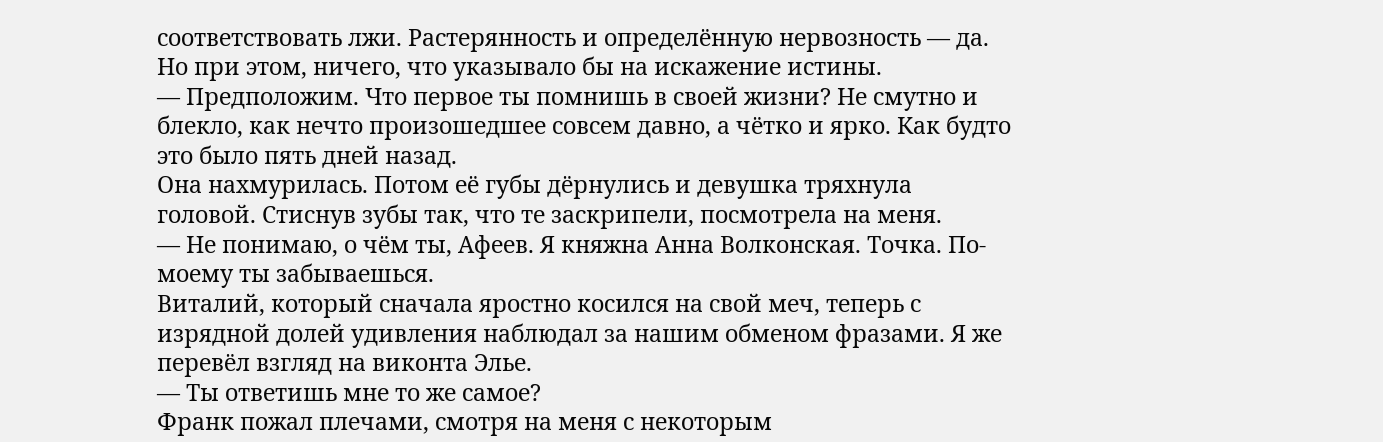соответствовать лжи. Растерянность и определённую нервозность — да. Но при этом, ничего, что указывало бы на искажение истины.
— Предположим. Что первое ты помнишь в своей жизни? Не смутно и блекло, как нечто произошедшее совсем давно, а чётко и ярко. Как будто это было пять дней назад.
Она нахмурилась. Потом её губы дёрнулись и девушка тряхнула головой. Стиснув зубы так, что те заскрипели, посмотрела на меня.
— Не понимаю, о чём ты, Афеев. Я княжна Анна Волконская. Точка. По-моему ты забываешься.
Виталий, который сначала яростно косился на свой меч, теперь с изрядной долей удивления наблюдал за нашим обменом фразами. Я же перевёл взгляд на виконта Элье.
— Ты ответишь мне то же самое?
Франк пожал плечами, смотря на меня с некоторым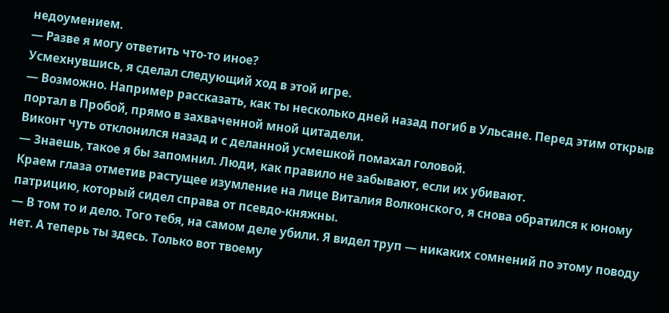недоумением.
— Разве я могу ответить что-то иное?
Усмехнувшись, я сделал следующий ход в этой игре.
— Возможно. Например рассказать, как ты несколько дней назад погиб в Ульсане. Перед этим открыв портал в Пробой, прямо в захваченной мной цитадели.
Виконт чуть отклонился назад и с деланной усмешкой помахал головой.
— Знаешь, такое я бы запомнил. Люди, как правило не забывают, если их убивают.
Краем глаза отметив растущее изумление на лице Виталия Волконского, я снова обратился к юному патрицию, который сидел справа от псевдо-княжны.
— В том то и дело. Того тебя, на самом деле убили. Я видел труп — никаких сомнений по этому поводу нет. А теперь ты здесь. Только вот твоему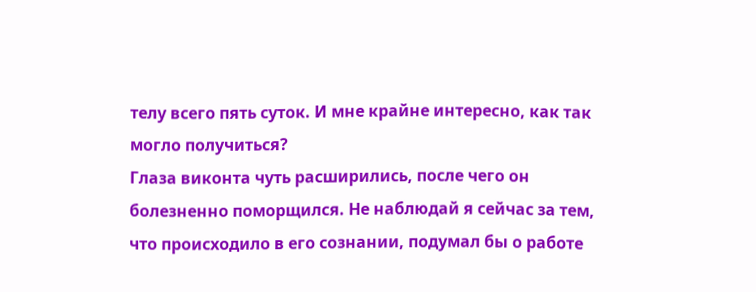телу всего пять суток. И мне крайне интересно, как так могло получиться?
Глаза виконта чуть расширились, после чего он болезненно поморщился. Не наблюдай я сейчас за тем, что происходило в его сознании, подумал бы о работе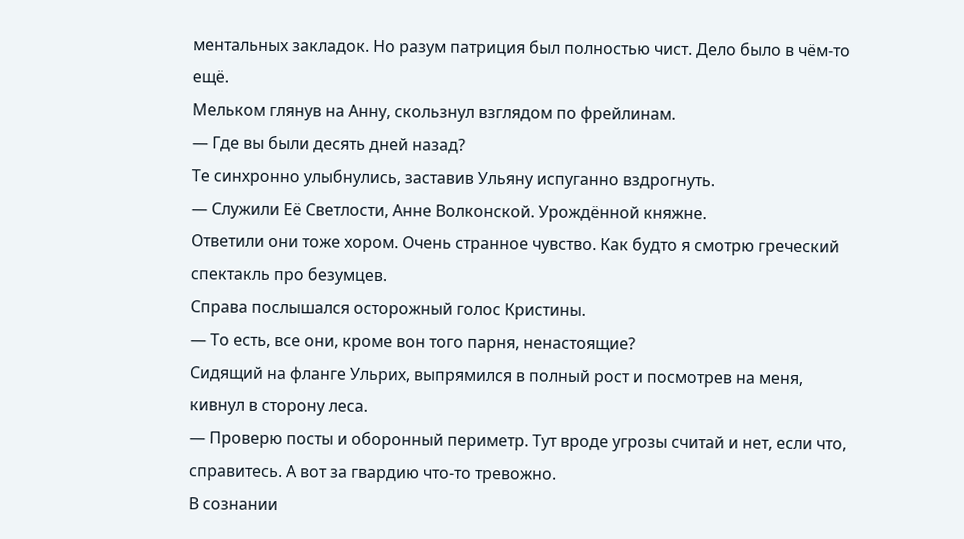ментальных закладок. Но разум патриция был полностью чист. Дело было в чём-то ещё.
Мельком глянув на Анну, скользнул взглядом по фрейлинам.
— Где вы были десять дней назад?
Те синхронно улыбнулись, заставив Ульяну испуганно вздрогнуть.
— Служили Её Светлости, Анне Волконской. Урождённой княжне.
Ответили они тоже хором. Очень странное чувство. Как будто я смотрю греческий спектакль про безумцев.
Справа послышался осторожный голос Кристины.
— То есть, все они, кроме вон того парня, ненастоящие?
Сидящий на фланге Ульрих, выпрямился в полный рост и посмотрев на меня, кивнул в сторону леса.
— Проверю посты и оборонный периметр. Тут вроде угрозы считай и нет, если что, справитесь. А вот за гвардию что-то тревожно.
В сознании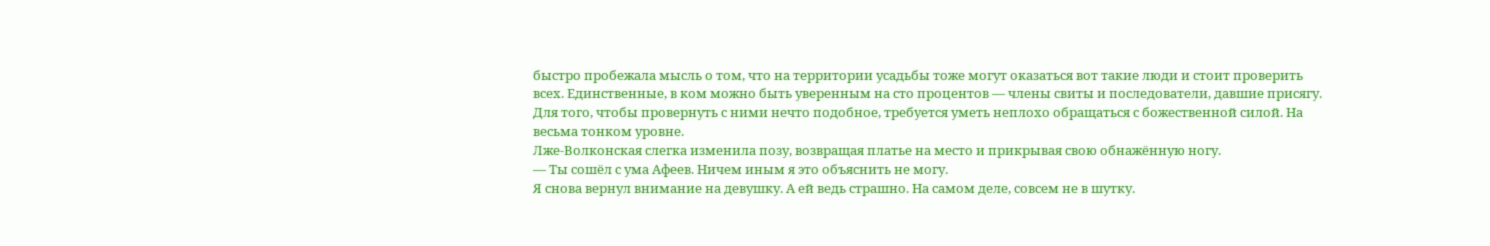быстро пробежала мысль о том, что на территории усадьбы тоже могут оказаться вот такие люди и стоит проверить всех. Единственные, в ком можно быть уверенным на сто процентов — члены свиты и последователи, давшие присягу. Для того, чтобы провернуть с ними нечто подобное, требуется уметь неплохо обращаться с божественной силой. На весьма тонком уровне.
Лже-Волконская слегка изменила позу, возвращая платье на место и прикрывая свою обнажённую ногу.
— Ты сошёл с ума Афеев. Ничем иным я это объяснить не могу.
Я снова вернул внимание на девушку. А ей ведь страшно. На самом деле, совсем не в шутку.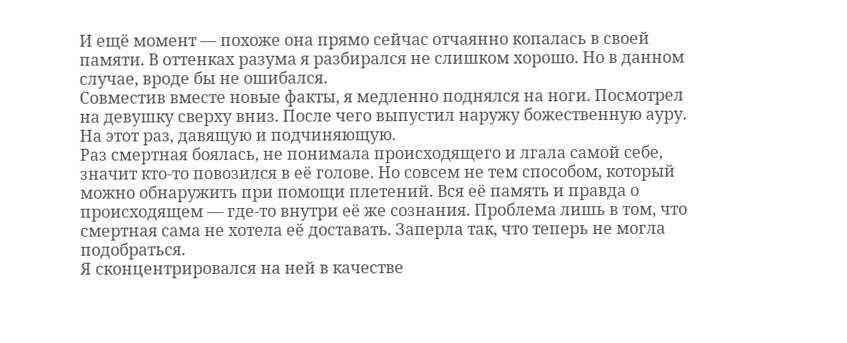И ещё момент — похоже она прямо сейчас отчаянно копалась в своей памяти. В оттенках разума я разбирался не слишком хорошо. Но в данном случае, вроде бы не ошибался.
Совместив вместе новые факты, я медленно поднялся на ноги. Посмотрел на девушку сверху вниз. После чего выпустил наружу божественную ауру. На этот раз, давящую и подчиняющую.
Раз смертная боялась, не понимала происходящего и лгала самой себе, значит кто-то повозился в её голове. Но совсем не тем способом, который можно обнаружить при помощи плетений. Вся её память и правда о происходящем — где-то внутри её же сознания. Проблема лишь в том, что смертная сама не хотела её доставать. Заперла так, что теперь не могла подобраться.
Я сконцентрировался на ней в качестве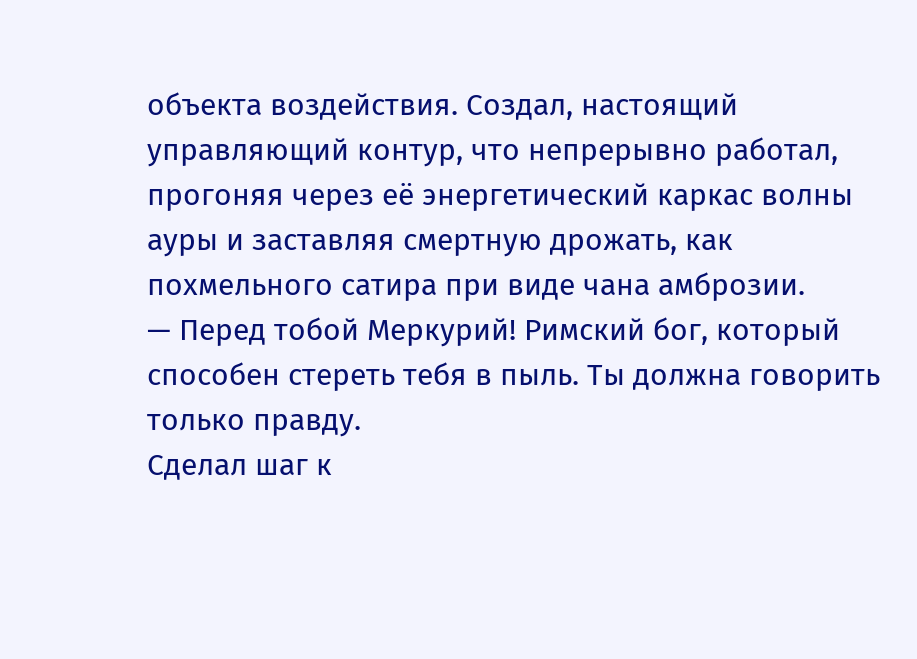объекта воздействия. Создал, настоящий управляющий контур, что непрерывно работал, прогоняя через её энергетический каркас волны ауры и заставляя смертную дрожать, как похмельного сатира при виде чана амброзии.
— Перед тобой Меркурий! Римский бог, который способен стереть тебя в пыль. Ты должна говорить только правду.
Сделал шаг к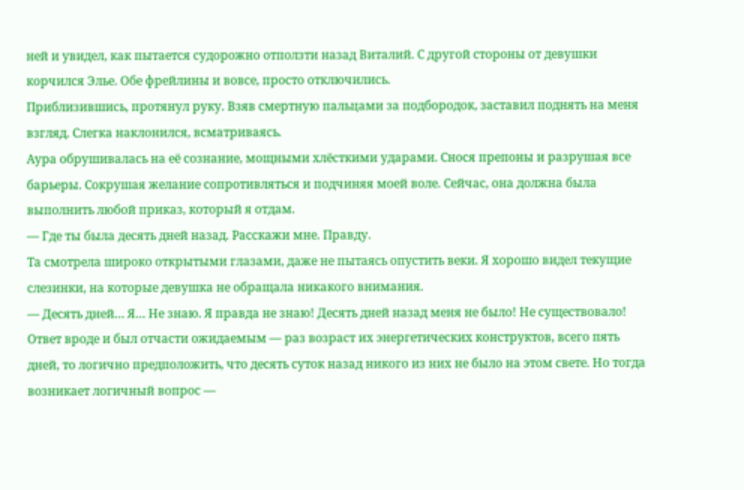ней и увидел, как пытается судорожно отползти назад Виталий. С другой стороны от девушки корчился Элье. Обе фрейлины и вовсе, просто отключились.
Приблизившись, протянул руку. Взяв смертную пальцами за подбородок, заставил поднять на меня взгляд. Слегка наклонился, всматриваясь.
Аура обрушивалась на её сознание, мощными хлёсткими ударами. Снося препоны и разрушая все барьеры. Сокрушая желание сопротивляться и подчиняя моей воле. Сейчас, она должна была выполнить любой приказ, который я отдам.
— Где ты была десять дней назад. Расскажи мне. Правду.
Та смотрела широко открытыми глазами, даже не пытаясь опустить веки. Я хорошо видел текущие слезинки, на которые девушка не обращала никакого внимания.
— Десять дней… Я… Не знаю. Я правда не знаю! Десять дней назад меня не было! Не существовало!
Ответ вроде и был отчасти ожидаемым — раз возраст их энергетических конструктов, всего пять дней, то логично предположить, что десять суток назад никого из них не было на этом свете. Но тогда возникает логичный вопрос —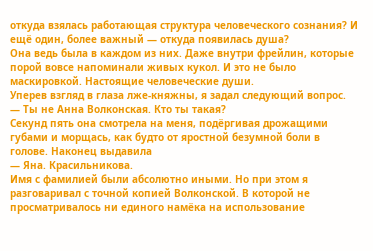откуда взялась работающая структура человеческого сознания? И ещё один, более важный — откуда появилась душа?
Она ведь была в каждом из них. Даже внутри фрейлин, которые порой вовсе напоминали живых кукол. И это не было маскировкой. Настоящие человеческие души.
Уперев взгляд в глаза лже-княжны, я задал следующий вопрос.
— Ты не Анна Волконская. Кто ты такая?
Секунд пять она смотрела на меня, подёргивая дрожащими губами и морщась, как будто от яростной безумной боли в голове. Наконец выдавила
— Яна. Красильникова.
Имя с фамилией были абсолютно иными. Но при этом я разговаривал с точной копией Волконской. В которой не просматривалось ни единого намёка на использование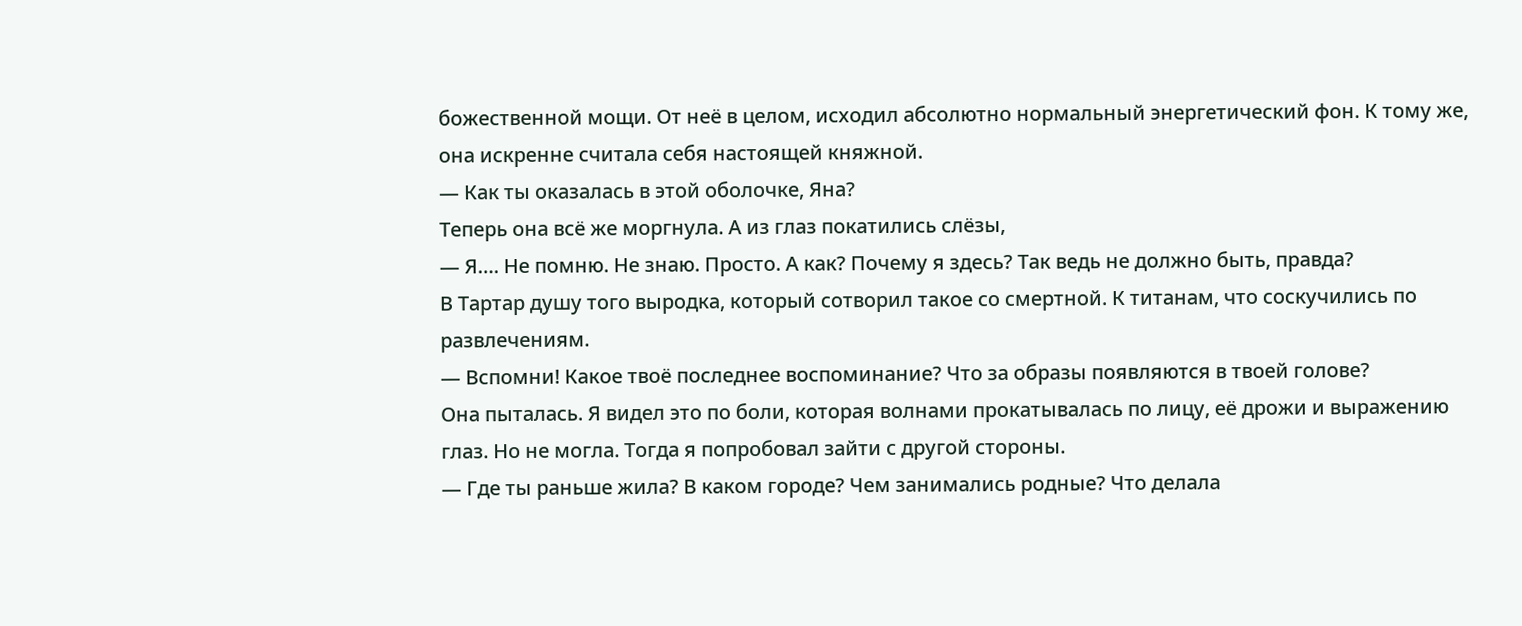божественной мощи. От неё в целом, исходил абсолютно нормальный энергетический фон. К тому же, она искренне считала себя настоящей княжной.
— Как ты оказалась в этой оболочке, Яна?
Теперь она всё же моргнула. А из глаз покатились слёзы,
— Я…. Не помню. Не знаю. Просто. А как? Почему я здесь? Так ведь не должно быть, правда?
В Тартар душу того выродка, который сотворил такое со смертной. К титанам, что соскучились по развлечениям.
— Вспомни! Какое твоё последнее воспоминание? Что за образы появляются в твоей голове?
Она пыталась. Я видел это по боли, которая волнами прокатывалась по лицу, её дрожи и выражению глаз. Но не могла. Тогда я попробовал зайти с другой стороны.
— Где ты раньше жила? В каком городе? Чем занимались родные? Что делала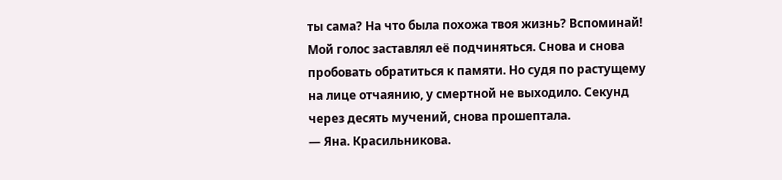ты сама? На что была похожа твоя жизнь? Вспоминай!
Мой голос заставлял её подчиняться. Снова и снова пробовать обратиться к памяти. Но судя по растущему на лице отчаянию, у смертной не выходило. Секунд через десять мучений, снова прошептала.
— Яна. Красильникова.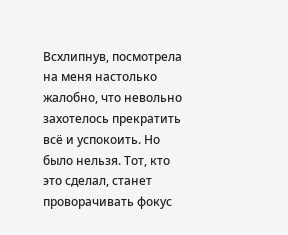Всхлипнув, посмотрела на меня настолько жалобно, что невольно захотелось прекратить всё и успокоить. Но было нельзя. Тот, кто это сделал, станет проворачивать фокус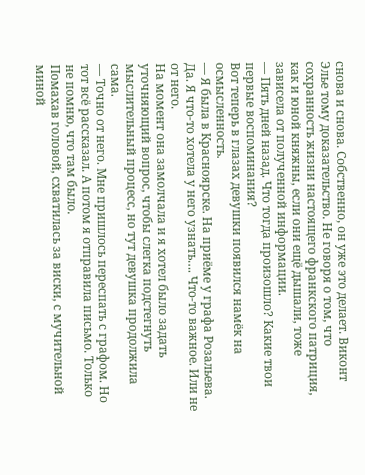снова и снова. Собственно, он уже это делает. Виконт Элье тому доказательство. Не говоря о том, что сохранность жизни настоящего франкского патриция, как и юной княжны, если они ещё дышали, тоже зависела от полученной информации.
— Пять дней назад. Что тогда произошло? Какие твои первые воспоминания?
Вот теперь в глазах девушки появился намёк на осмысленность.
— Я была в Красноярске. На приёме у графа Розальева. Да. Я что-то хотела у него узнать…. Что-то важное. Или не от него.
На момент она замолчала и я хотел было задать уточняющий вопрос, чтобы слегка подстегнуть мыслительный процесс, но тут девушка продолжила сама.
— Точно от него. Мне пришлось переспать с графом. Но тот всё рассказал. А потом я отправила письмо. Только не помню, что там было.
Помахав головой, схватилась за виски, с мучительной миной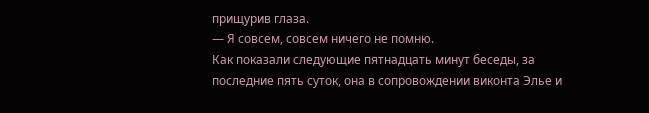прищурив глаза.
— Я совсем, совсем ничего не помню.
Как показали следующие пятнадцать минут беседы, за последние пять суток, она в сопровождении виконта Элье и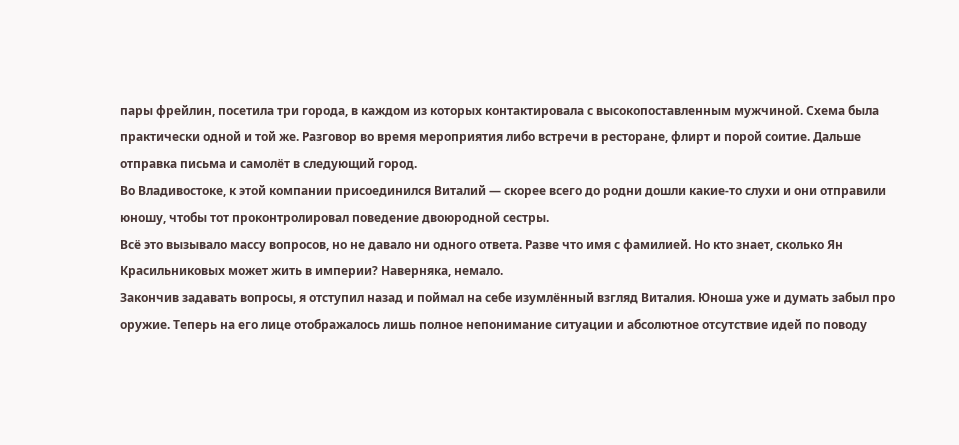пары фрейлин, посетила три города, в каждом из которых контактировала с высокопоставленным мужчиной. Схема была практически одной и той же. Разговор во время мероприятия либо встречи в ресторане, флирт и порой соитие. Дальше отправка письма и самолёт в следующий город.
Во Владивостоке, к этой компании присоединился Виталий — скорее всего до родни дошли какие-то слухи и они отправили юношу, чтобы тот проконтролировал поведение двоюродной сестры.
Всё это вызывало массу вопросов, но не давало ни одного ответа. Разве что имя с фамилией. Но кто знает, сколько Ян Красильниковых может жить в империи? Наверняка, немало.
Закончив задавать вопросы, я отступил назад и поймал на себе изумлённый взгляд Виталия. Юноша уже и думать забыл про оружие. Теперь на его лице отображалось лишь полное непонимание ситуации и абсолютное отсутствие идей по поводу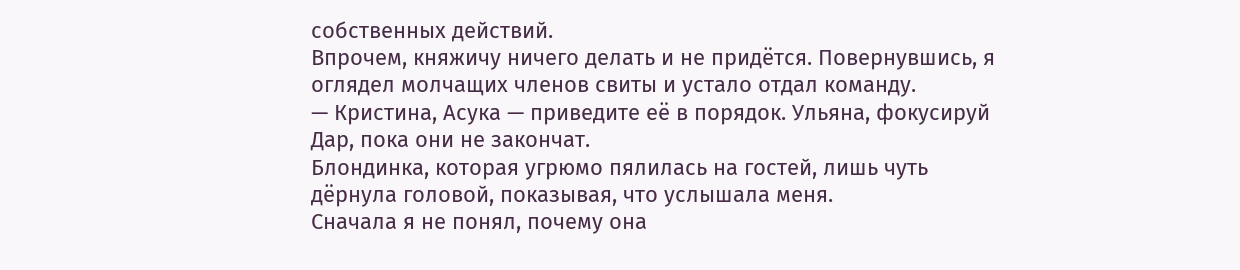собственных действий.
Впрочем, княжичу ничего делать и не придётся. Повернувшись, я оглядел молчащих членов свиты и устало отдал команду.
— Кристина, Асука — приведите её в порядок. Ульяна, фокусируй Дар, пока они не закончат.
Блондинка, которая угрюмо пялилась на гостей, лишь чуть дёрнула головой, показывая, что услышала меня.
Сначала я не понял, почему она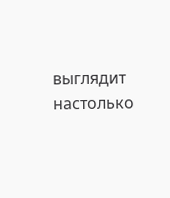выглядит настолько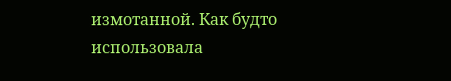измотанной. Как будто использовала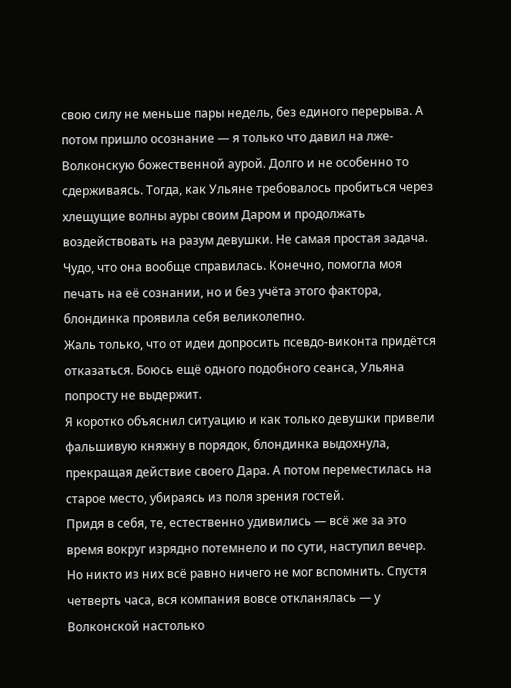свою силу не меньше пары недель, без единого перерыва. А потом пришло осознание — я только что давил на лже-Волконскую божественной аурой. Долго и не особенно то сдерживаясь. Тогда, как Ульяне требовалось пробиться через хлещущие волны ауры своим Даром и продолжать воздействовать на разум девушки. Не самая простая задача. Чудо, что она вообще справилась. Конечно, помогла моя печать на её сознании, но и без учёта этого фактора, блондинка проявила себя великолепно.
Жаль только, что от идеи допросить псевдо-виконта придётся отказаться. Боюсь ещё одного подобного сеанса, Ульяна попросту не выдержит.
Я коротко объяснил ситуацию и как только девушки привели фальшивую княжну в порядок, блондинка выдохнула, прекращая действие своего Дара. А потом переместилась на старое место, убираясь из поля зрения гостей.
Придя в себя, те, естественно удивились — всё же за это время вокруг изрядно потемнело и по сути, наступил вечер. Но никто из них всё равно ничего не мог вспомнить. Спустя четверть часа, вся компания вовсе откланялась — у Волконской настолько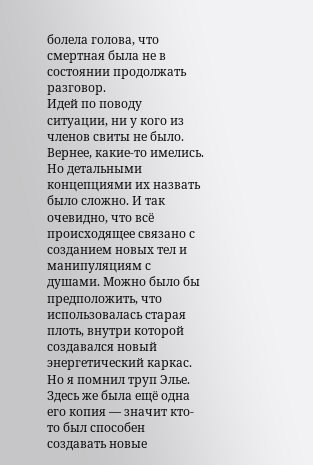болела голова, что смертная была не в состоянии продолжать разговор.
Идей по поводу ситуации, ни у кого из членов свиты не было. Вернее, какие-то имелись. Но детальными концепциями их назвать было сложно. И так очевидно, что всё происходящее связано с созданием новых тел и манипуляциям с душами. Можно было бы предположить, что использовалась старая плоть, внутри которой создавался новый энергетический каркас. Но я помнил труп Элье. Здесь же была ещё одна его копия — значит кто-то был способен создавать новые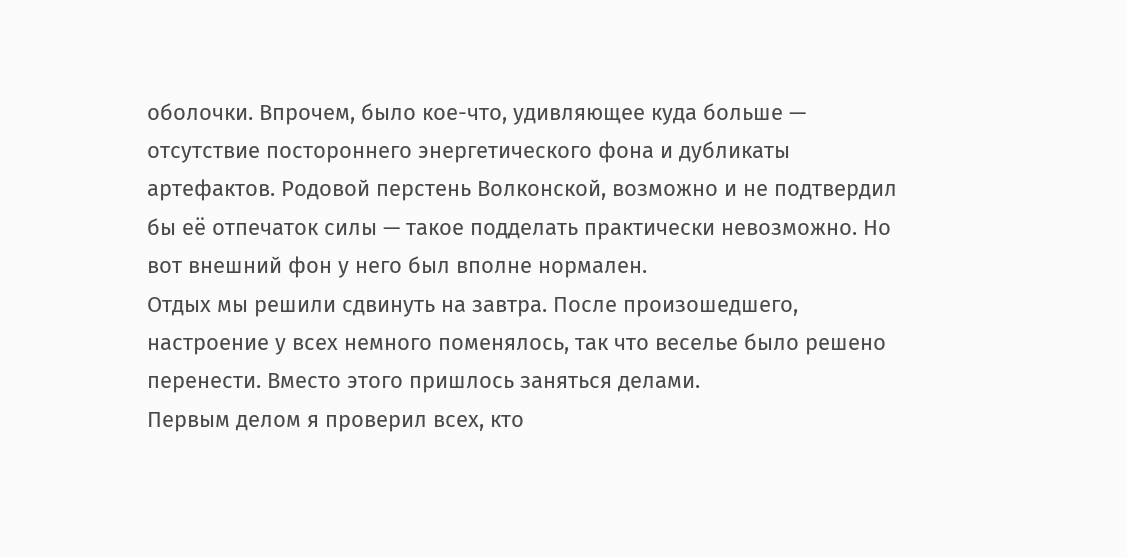оболочки. Впрочем, было кое-что, удивляющее куда больше — отсутствие постороннего энергетического фона и дубликаты артефактов. Родовой перстень Волконской, возможно и не подтвердил бы её отпечаток силы — такое подделать практически невозможно. Но вот внешний фон у него был вполне нормален.
Отдых мы решили сдвинуть на завтра. После произошедшего, настроение у всех немного поменялось, так что веселье было решено перенести. Вместо этого пришлось заняться делами.
Первым делом я проверил всех, кто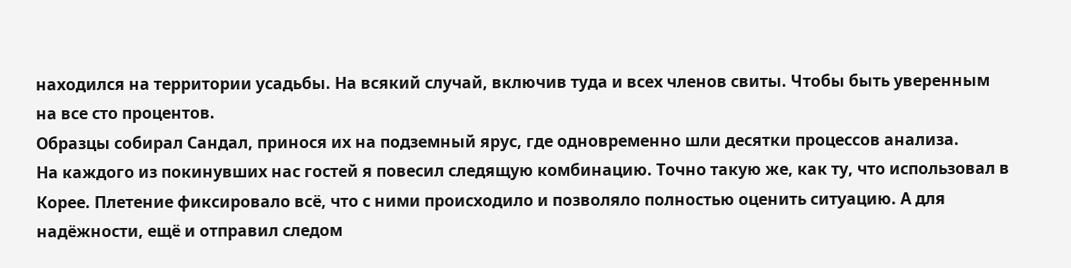находился на территории усадьбы. На всякий случай, включив туда и всех членов свиты. Чтобы быть уверенным на все сто процентов.
Образцы собирал Сандал, принося их на подземный ярус, где одновременно шли десятки процессов анализа.
На каждого из покинувших нас гостей я повесил следящую комбинацию. Точно такую же, как ту, что использовал в Корее. Плетение фиксировало всё, что с ними происходило и позволяло полностью оценить ситуацию. А для надёжности, ещё и отправил следом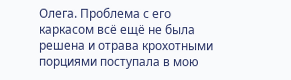Олега. Проблема с его каркасом всё ещё не была решена и отрава крохотными порциями поступала в мою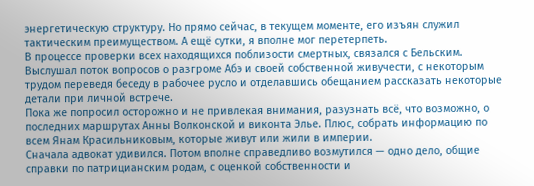энергетическую структуру. Но прямо сейчас, в текущем моменте, его изъян служил тактическим преимуществом. А ещё сутки, я вполне мог перетерпеть.
В процессе проверки всех находящихся поблизости смертных, связался с Бельским. Выслушал поток вопросов о разгроме Абэ и своей собственной живучести, с некоторым трудом переведя беседу в рабочее русло и отделавшись обещанием рассказать некоторые детали при личной встрече.
Пока же попросил осторожно и не привлекая внимания, разузнать всё, что возможно, о последних маршрутах Анны Волконской и виконта Элье. Плюс, собрать информацию по всем Янам Красильниковым, которые живут или жили в империи.
Сначала адвокат удивился. Потом вполне справедливо возмутился — одно дело, общие справки по патрицианским родам, с оценкой собственности и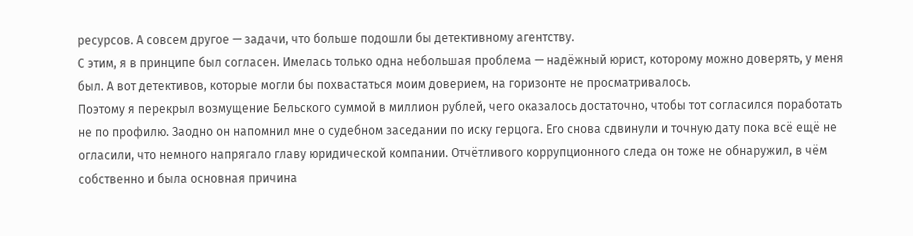ресурсов. А совсем другое — задачи, что больше подошли бы детективному агентству.
С этим, я в принципе был согласен. Имелась только одна небольшая проблема — надёжный юрист, которому можно доверять, у меня был. А вот детективов, которые могли бы похвастаться моим доверием, на горизонте не просматривалось.
Поэтому я перекрыл возмущение Бельского суммой в миллион рублей, чего оказалось достаточно, чтобы тот согласился поработать не по профилю. Заодно он напомнил мне о судебном заседании по иску герцога. Его снова сдвинули и точную дату пока всё ещё не огласили, что немного напрягало главу юридической компании. Отчётливого коррупционного следа он тоже не обнаружил, в чём собственно и была основная причина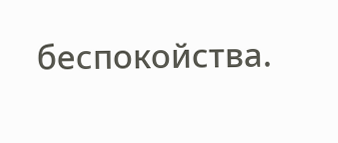беспокойства.